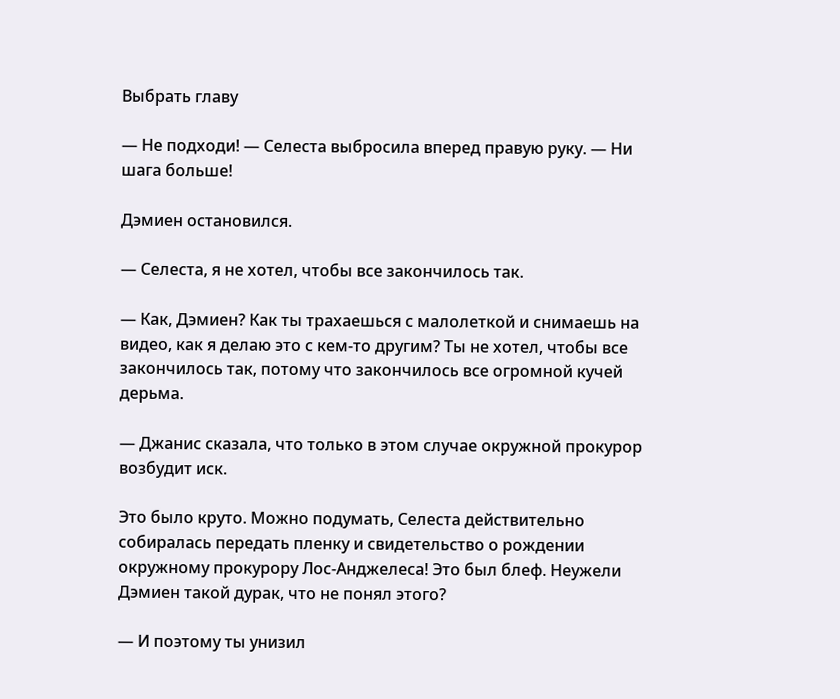Выбрать главу

— Не подходи! — Селеста выбросила вперед правую руку. — Ни шага больше!

Дэмиен остановился.

— Селеста, я не хотел, чтобы все закончилось так.

— Как, Дэмиен? Как ты трахаешься с малолеткой и снимаешь на видео, как я делаю это с кем-то другим? Ты не хотел, чтобы все закончилось так, потому что закончилось все огромной кучей дерьма.

— Джанис сказала, что только в этом случае окружной прокурор возбудит иск.

Это было круто. Можно подумать, Селеста действительно собиралась передать пленку и свидетельство о рождении окружному прокурору Лос-Анджелеса! Это был блеф. Неужели Дэмиен такой дурак, что не понял этого?

— И поэтому ты унизил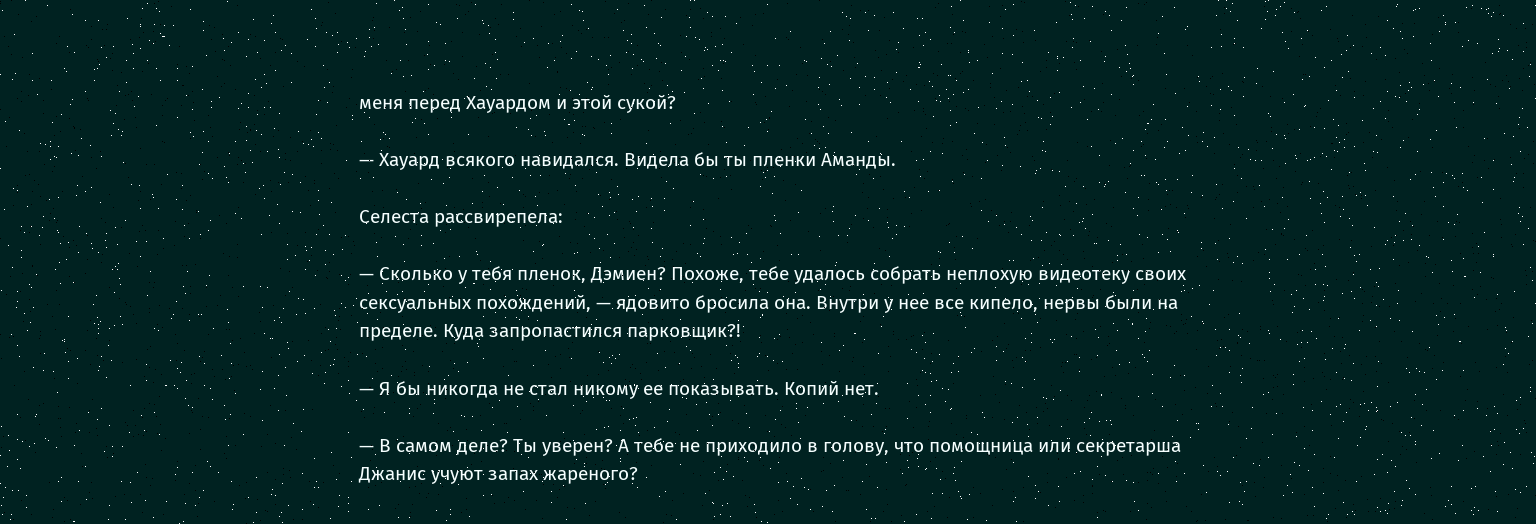меня перед Хауардом и этой сукой?

— Хауард всякого навидался. Видела бы ты пленки Аманды.

Селеста рассвирепела:

— Сколько у тебя пленок, Дэмиен? Похоже, тебе удалось собрать неплохую видеотеку своих сексуальных похождений, — ядовито бросила она. Внутри у нее все кипело, нервы были на пределе. Куда запропастился парковщик?!

— Я бы никогда не стал никому ее показывать. Копий нет.

— В самом деле? Ты уверен? А тебе не приходило в голову, что помощница или секретарша Джанис учуют запах жареного?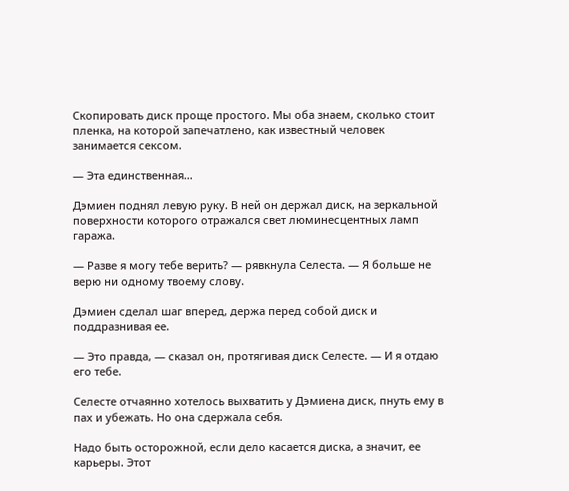Скопировать диск проще простого. Мы оба знаем, сколько стоит пленка, на которой запечатлено, как известный человек занимается сексом.

— Эта единственная…

Дэмиен поднял левую руку. В ней он держал диск, на зеркальной поверхности которого отражался свет люминесцентных ламп гаража.

— Разве я могу тебе верить? — рявкнула Селеста. — Я больше не верю ни одному твоему слову.

Дэмиен сделал шаг вперед, держа перед собой диск и поддразнивая ее.

— Это правда, — сказал он, протягивая диск Селесте. — И я отдаю его тебе.

Селесте отчаянно хотелось выхватить у Дэмиена диск, пнуть ему в пах и убежать. Но она сдержала себя.

Надо быть осторожной, если дело касается диска, а значит, ее карьеры. Этот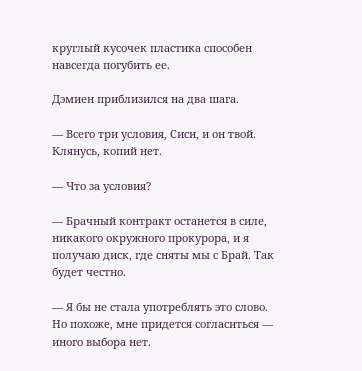круглый кусочек пластика способен навсегда погубить ее.

Дэмиен приблизился на два шага.

— Всего три условия, Сиси, и он твой. Клянусь, копий нет.

— Что за условия?

— Брачный контракт останется в силе, никакого окружного прокурора, и я получаю диск, где сняты мы с Брай. Так будет честно.

— Я бы не стала употреблять это слово. Но похоже, мне придется согласиться — иного выбора нет.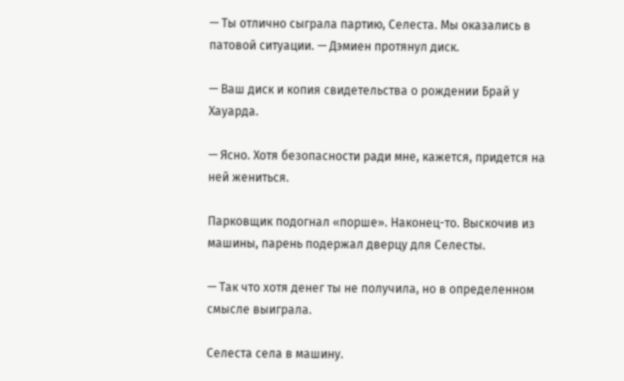— Ты отлично сыграла партию, Селеста. Мы оказались в патовой ситуации. — Дэмиен протянул диск.

— Ваш диск и копия свидетельства о рождении Брай у Хауарда.

— Ясно. Хотя безопасности ради мне, кажется, придется на ней жениться.

Парковщик подогнал «порше». Наконец-то. Выскочив из машины, парень подержал дверцу для Селесты.

— Так что хотя денег ты не получила, но в определенном смысле выиграла.

Селеста села в машину.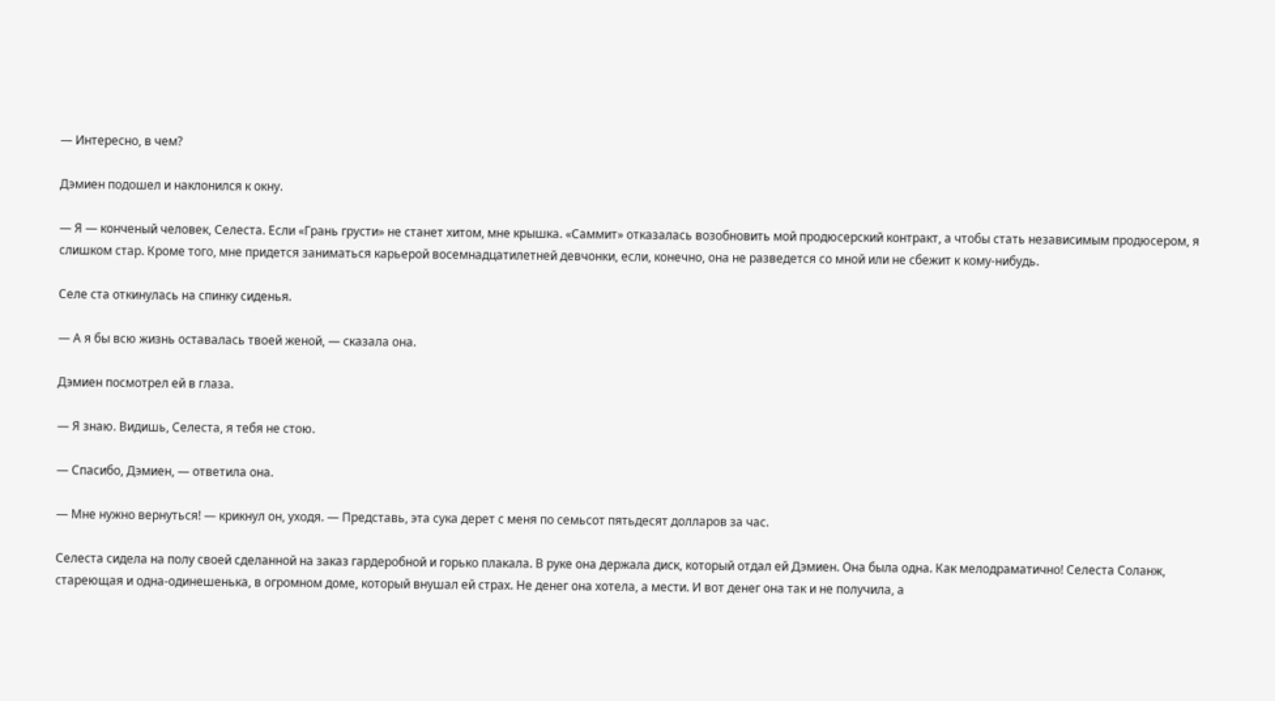— Интересно, в чем?

Дэмиен подошел и наклонился к окну.

— Я — конченый человек, Селеста. Если «Грань грусти» не станет хитом, мне крышка. «Саммит» отказалась возобновить мой продюсерский контракт, а чтобы стать независимым продюсером, я слишком стар. Кроме того, мне придется заниматься карьерой восемнадцатилетней девчонки, если, конечно, она не разведется со мной или не сбежит к кому-нибудь.

Селе ста откинулась на спинку сиденья.

— А я бы всю жизнь оставалась твоей женой, — сказала она.

Дэмиен посмотрел ей в глаза.

— Я знаю. Видишь, Селеста, я тебя не стою.

— Спасибо, Дэмиен, — ответила она.

— Мне нужно вернуться! — крикнул он, уходя. — Представь, эта сука дерет с меня по семьсот пятьдесят долларов за час.

Селеста сидела на полу своей сделанной на заказ гардеробной и горько плакала. В руке она держала диск, который отдал ей Дэмиен. Она была одна. Как мелодраматично! Селеста Соланж, стареющая и одна-одинешенька, в огромном доме, который внушал ей страх. Не денег она хотела, а мести. И вот денег она так и не получила, а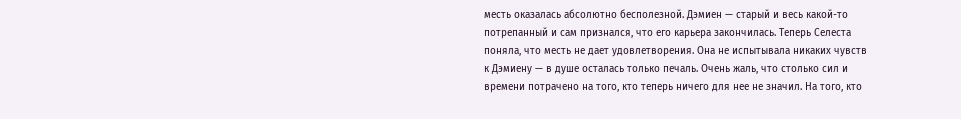месть оказалась абсолютно бесполезной. Дэмиен — старый и весь какой-то потрепанный и сам признался, что его карьера закончилась. Теперь Селеста поняла, что месть не дает удовлетворения. Она не испытывала никаких чувств к Дэмиену — в душе осталась только печаль. Очень жаль, что столько сил и времени потрачено на того, кто теперь ничего для нее не значил. На того, кто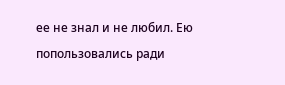ее не знал и не любил. Ею попользовались ради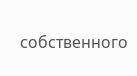собственного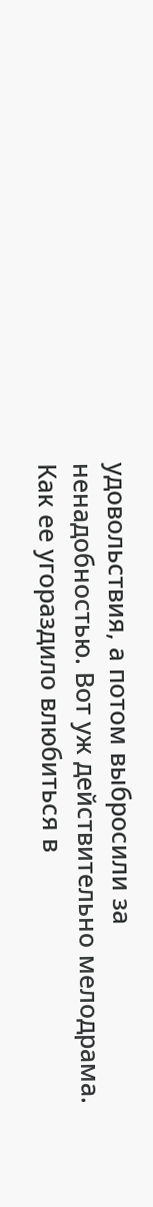удовольствия, а потом выбросили за ненадобностью. Вот уж действительно мелодрама. Как ее угораздило влюбиться в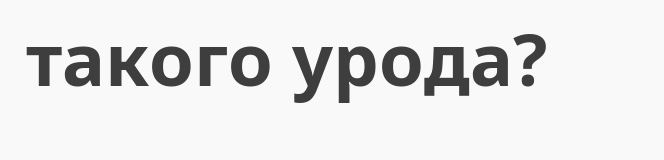такого урода?